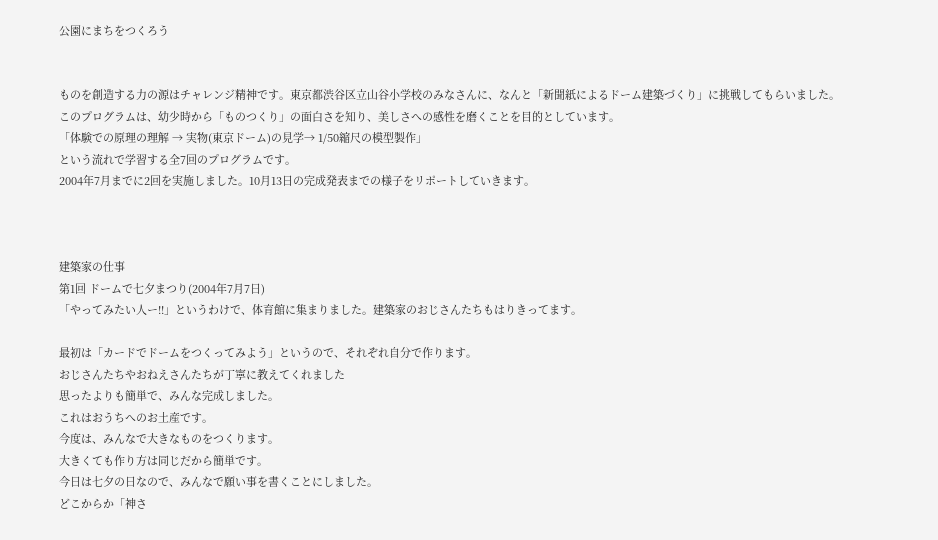公園にまちをつくろう


ものを創造する力の源はチャレンジ精神です。東京都渋谷区立山谷小学校のみなさんに、なんと「新聞紙によるドーム建築づくり」に挑戦してもらいました。
このプログラムは、幼少時から「ものつくり」の面白さを知り、美しさへの感性を磨くことを目的としています。
「体験での原理の理解 → 実物(東京ドーム)の見学→ 1/50縮尺の模型製作」
という流れで学習する全7回のプログラムです。
2004年7月までに2回を実施しました。10月13日の完成発表までの様子をリポートしていきます。



建築家の仕事
第1回 ドームで七夕まつり(2004年7月7日)
「やってみたい人ー!!」というわけで、体育館に集まりました。建築家のおじさんたちもはりきってます。

最初は「カードでドームをつくってみよう」というので、それぞれ自分で作ります。
おじさんたちやおねえさんたちが丁寧に教えてくれました
思ったよりも簡単で、みんな完成しました。
これはおうちへのお土産です。
今度は、みんなで大きなものをつくります。
大きくても作り方は同じだから簡単です。
今日は七夕の日なので、みんなで願い事を書くことにしました。
どこからか「神さ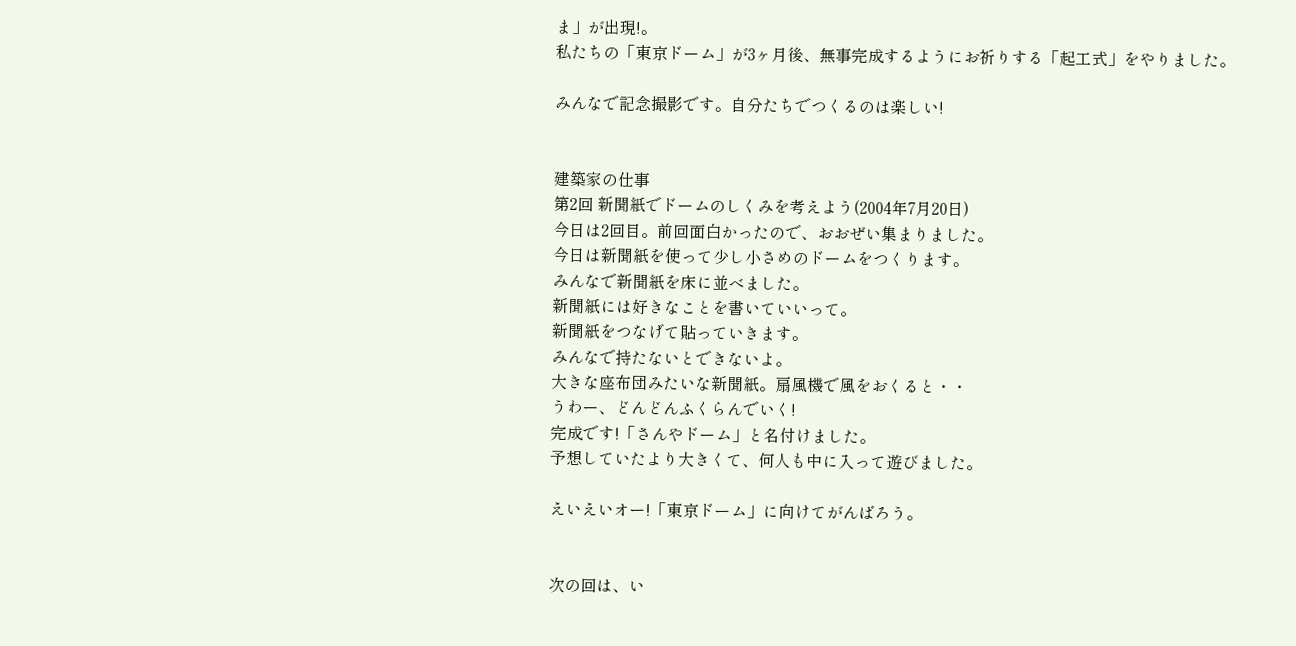ま」が出現!。
私たちの「東京ドーム」が3ヶ月後、無事完成するようにお祈りする「起工式」をやりました。

みんなで記念撮影です。自分たちでつくるのは楽しい!


建築家の仕事
第2回 新聞紙でドームのしくみを考えよう(2004年7月20日)
今日は2回目。前回面白かったので、おおぜい集まりました。
今日は新聞紙を使って少し小さめのドームをつくります。
みんなで新聞紙を床に並べました。
新聞紙には好きなことを書いていいって。
新聞紙をつなげて貼っていきます。
みんなで持たないとできないよ。
大きな座布団みたいな新聞紙。扇風機で風をおくると・・
うわー、どんどんふくらんでいく!
完成です!「さんやドーム」と名付けました。
予想していたより大きくて、何人も中に入って遊びました。

えいえいオー!「東京ドーム」に向けてがんばろう。


次の回は、い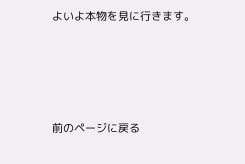よいよ本物を見に行きます。







前のページに戻る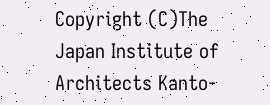Copyright (C)The Japan Institute of Architects Kanto-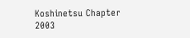Koshinetsu Chapter 2003